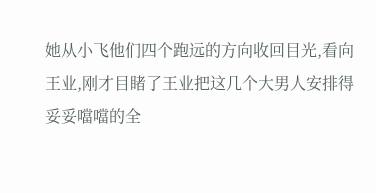她从小飞他们四个跑远的方向收回目光,看向王业,刚才目睹了王业把这几个大男人安排得妥妥噹噹的全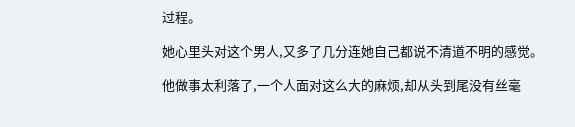过程。

她心里头对这个男人,又多了几分连她自己都说不清道不明的感觉。

他做事太利落了,一个人面对这么大的麻烦,却从头到尾没有丝毫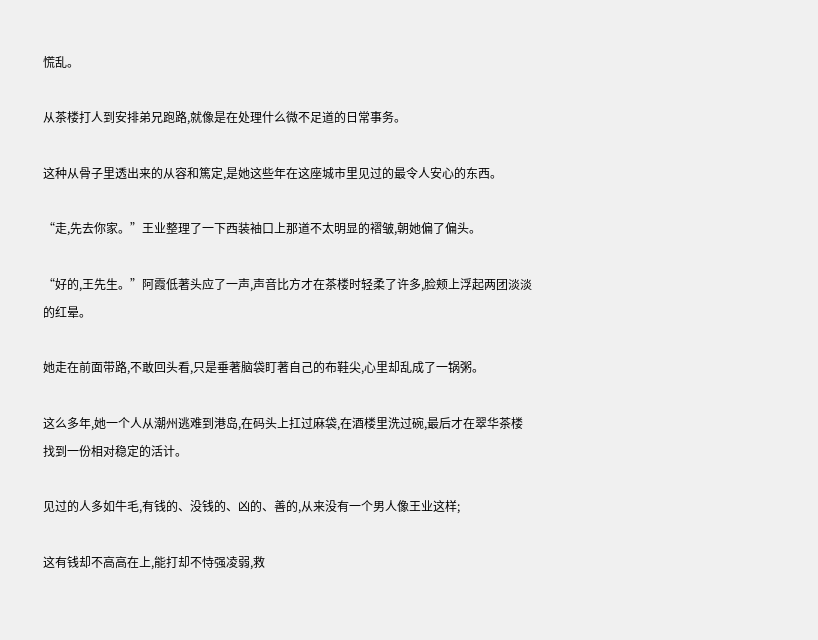慌乱。

从茶楼打人到安排弟兄跑路,就像是在处理什么微不足道的日常事务。

这种从骨子里透出来的从容和篤定,是她这些年在这座城市里见过的最令人安心的东西。

“走,先去你家。”王业整理了一下西装袖口上那道不太明显的褶皱,朝她偏了偏头。

“好的,王先生。”阿霞低著头应了一声,声音比方才在茶楼时轻柔了许多,脸颊上浮起两团淡淡的红晕。

她走在前面带路,不敢回头看,只是垂著脑袋盯著自己的布鞋尖,心里却乱成了一锅粥。

这么多年,她一个人从潮州逃难到港岛,在码头上扛过麻袋,在酒楼里洗过碗,最后才在翠华茶楼找到一份相对稳定的活计。

见过的人多如牛毛,有钱的、没钱的、凶的、善的,从来没有一个男人像王业这样;

这有钱却不高高在上,能打却不恃强凌弱,救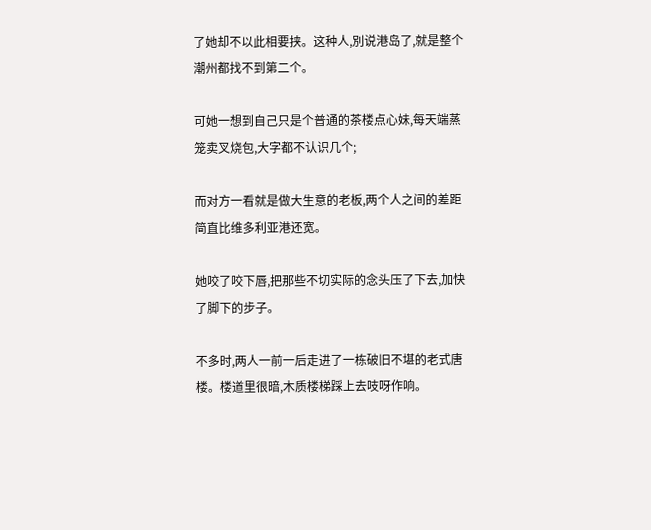了她却不以此相要挟。这种人,別说港岛了,就是整个潮州都找不到第二个。

可她一想到自己只是个普通的茶楼点心妹,每天端蒸笼卖叉烧包,大字都不认识几个;

而对方一看就是做大生意的老板,两个人之间的差距简直比维多利亚港还宽。

她咬了咬下唇,把那些不切实际的念头压了下去,加快了脚下的步子。

不多时,两人一前一后走进了一栋破旧不堪的老式唐楼。楼道里很暗,木质楼梯踩上去吱呀作响。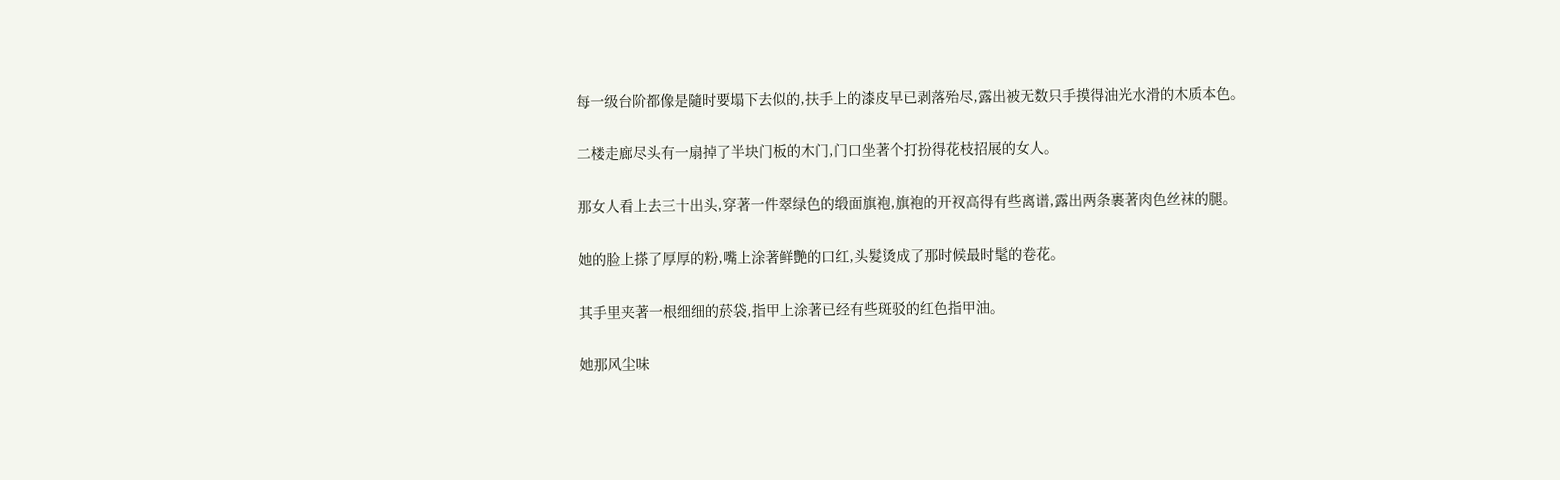每一级台阶都像是隨时要塌下去似的,扶手上的漆皮早已剥落殆尽,露出被无数只手摸得油光水滑的木质本色。

二楼走廊尽头有一扇掉了半块门板的木门,门口坐著个打扮得花枝招展的女人。

那女人看上去三十出头,穿著一件翠绿色的缎面旗袍,旗袍的开衩高得有些离谱,露出两条裹著肉色丝袜的腿。

她的脸上搽了厚厚的粉,嘴上涂著鲜艷的口红,头髮烫成了那时候最时髦的卷花。

其手里夹著一根细细的菸袋,指甲上涂著已经有些斑驳的红色指甲油。

她那风尘味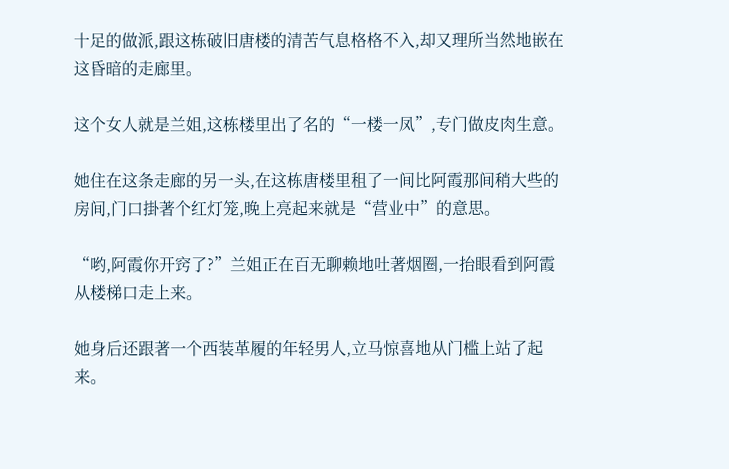十足的做派,跟这栋破旧唐楼的清苦气息格格不入,却又理所当然地嵌在这昏暗的走廊里。

这个女人就是兰姐,这栋楼里出了名的“一楼一凤”,专门做皮肉生意。

她住在这条走廊的另一头,在这栋唐楼里租了一间比阿霞那间稍大些的房间,门口掛著个红灯笼,晚上亮起来就是“营业中”的意思。

“哟,阿霞你开窍了?”兰姐正在百无聊赖地吐著烟圈,一抬眼看到阿霞从楼梯口走上来。

她身后还跟著一个西装革履的年轻男人,立马惊喜地从门槛上站了起来。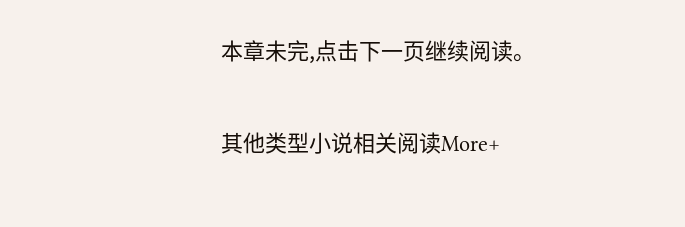本章未完,点击下一页继续阅读。

其他类型小说相关阅读More+